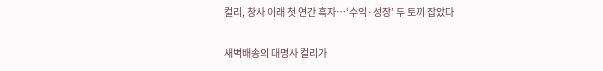컬리, 창사 이래 첫 연간 흑자…‘수익·성장’ 두 토끼 잡았다

새벽배송의 대명사 컬리가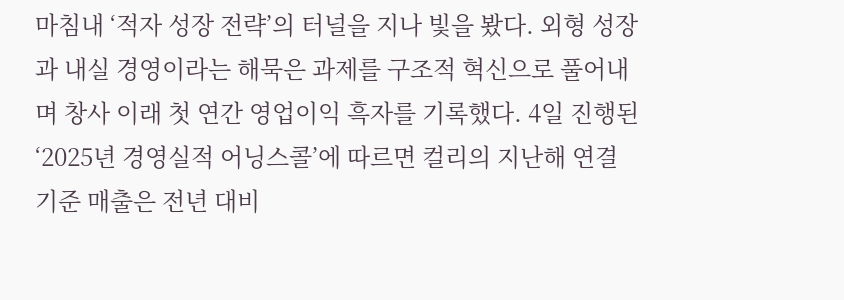마침내 ‘적자 성장 전략’의 터널을 지나 빛을 봤다. 외형 성장과 내실 경영이라는 해묵은 과제를 구조적 혁신으로 풀어내며 창사 이래 첫 연간 영업이익 흑자를 기록했다. 4일 진행된 ‘2025년 경영실적 어닝스콜’에 따르면 컬리의 지난해 연결기준 매출은 전년 대비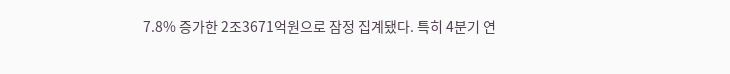7.8% 증가한 2조3671억원으로 잠정 집계됐다. 특히 4분기 연